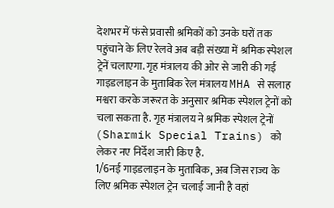देशभर में फंसे प्रवासी श्रमिकों को उनके घरों तक पहुंचाने के लिए रेलवे अब बड़ी संख्या में श्रमिक स्पेशल ट्रेनें चलाएगा. गृह मंत्रालय की ओर से जारी की गई गाइडलाइन के मुताबिक रेल मंत्रालय MHA से सलाह मश्वरा करके जरूरत के अनुसार श्रमिक स्पेशल ट्रेनों को चला सकता है. गृह मंत्रालय ने श्रमिक स्पेशल ट्रेनों (Sharmik Special Trains) को लेकर नए निर्देश जारी किए है.
1/6नई गाइडलाइन के मुताबिक, अब जिस राज्य के लिए श्रमिक स्पेशल ट्रेन चलाई जानी है वहां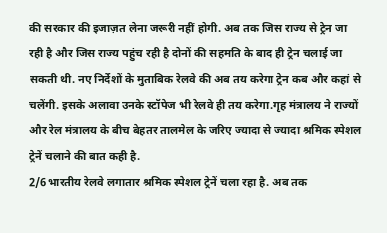की सरकार की इजाज़त लेना जरूरी नहीं होगी. अब तक जिस राज्य से ट्रेन जा रही है और जिस राज्य पहुंच रही है दोनों की सहमति के बाद ही ट्रेन चलाई जा सकती थी. नए निर्देशों के मुताबिक रेलवे की अब तय करेगा ट्रेन कब और कहां से चलेंगी. इसके अलावा उनके स्टॉपेज भी रेलवे ही तय करेगा.गृह मंत्रालय ने राज्यों और रेल मंत्रालय के बीच बेहतर तालमेल के जरिए ज्यादा से ज्यादा श्रमिक स्पेशल ट्रेनें चलाने की बात कही है.
2/6भारतीय रेलवे लगातार श्रमिक स्पेशल ट्रेनें चला रहा है. अब तक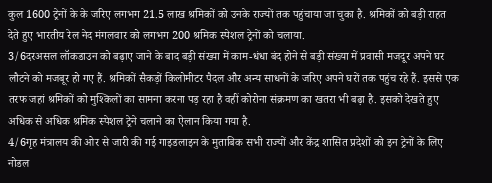कुल 1600 ट्रेनों के के जरिए लगभग 21.5 लाख श्रमिकों को उनके राज्यों तक पहुंचाया जा चुका है. श्रमिकों को बड़ी राहत देते हुए भारतीय रेल नेद मंगलवार को लगभग 200 श्रमिक स्पेशल ट्रेनों को चलाया.
3/6दरअसल लॉकडाउन को बढ़ाए जाने के बाद बड़ी संख्या में काम-धंधा बंद होने से बड़ी संख्या में प्रवासी मजदूर अपने घर लौटने को मजबूर हो गए हैं. श्रमिकों सैकड़ों किलोमीटर पैदल और अन्य साधनों के जरिए अपने घरों तक पहुंच रहे हैं. इससे एक तरफ जहां श्रमिकों को मुश्किलों का सामना करना पड़ रहा है वहीं कोरोना संक्रमण का खतरा भी बढ़ा है. इसको देखते हुए अधिक से अधिक श्रमिक स्पेशल ट्रेने चलाने का ऐलान किया गया है.
4/6गृह मंत्रालय की ओर से जारी की गई गाइडलाइन के मुताबिक सभी राज्यों और केंद्र शासित प्रदेशों को इन ट्रेनों के लिए नोडल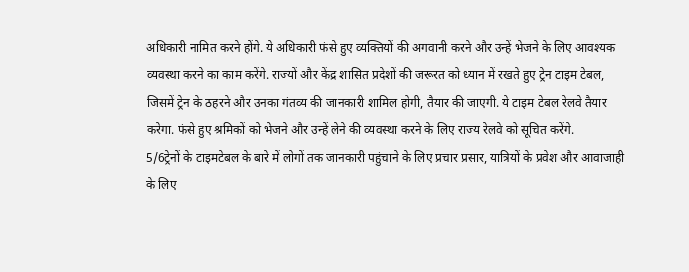अधिकारी नामित करने होंगे. ये अधिकारी फंसे हुए व्यक्तियों की अगवानी करने और उन्हें भेजने के लिए आवश्यक व्यवस्था करने का काम करेंगे. राज्यों और केंद्र शासित प्रदेशों की जरूरत को ध्यान में रखते हुए ट्रेन टाइम टेबल, जिसमें ट्रेन के ठहरने और उनका गंतव्य की जानकारी शामिल होगी, तैयार की जाएगी. ये टाइम टेबल रेलवे तैयार करेगा. फंसे हुए श्रमिकों को भेजने और उन्हें लेने की व्यवस्था करने के लिए राज्य रेलवे को सूचित करेंगे.
5/6ट्रेनों के टाइमटेबल के बारे में लोगों तक जानकारी पहुंचाने के लिए प्रचार प्रसार, यात्रियों के प्रवेश और आवाजाही के लिए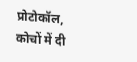प्रोटोकॉल, कोचों में दी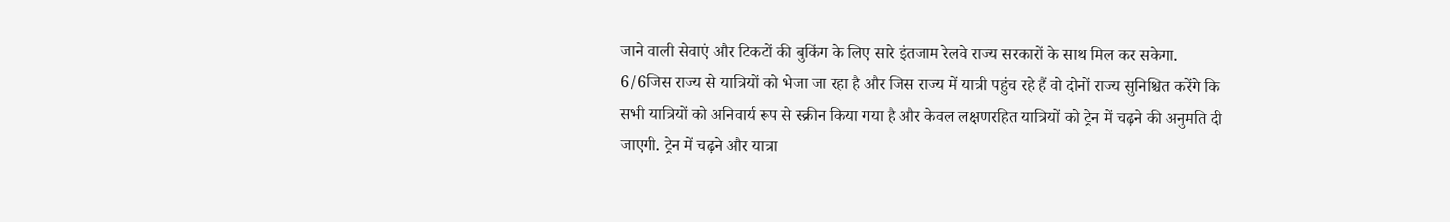जाने वाली सेवाएं और टिकटों की बुकिंग के लिए सारे इंतजाम रेलवे राज्य सरकारों के साथ मिल कर सकेगा.
6/6जिस राज्य से यात्रियों को भेजा जा रहा है और जिस राज्य में यात्री पहुंच रहे हैं वो दोनों राज्य सुनिश्चित करेंगे कि सभी यात्रियों को अनिवार्य रूप से स्क्रीन किया गया है और केवल लक्षणरहित यात्रियों को ट्रेन में चढ़ने की अनुमति दी जाएगी. ट्रेन में चढ़ने और यात्रा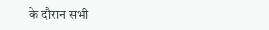के दौरान सभी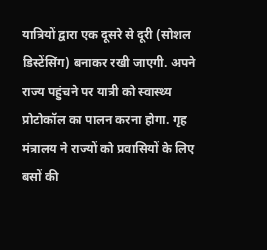यात्रियों द्वारा एक दूसरे से दूरी (सोशल डिस्टेंसिंग) बनाकर रखी जाएगी. अपने राज्य पहुंचने पर यात्री को स्वास्थ्य प्रोटोकॉल का पालन करना होगा. गृह मंत्रालय ने राज्यों को प्रवासियों के लिए बसों की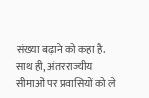संख्या बढ़ाने को कहा है. साथ ही, अंतरराज्यीय सीमाओं पर प्रवासियों को ले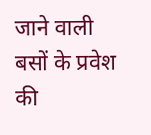जाने वाली बसों के प्रवेश की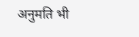अनुमति भी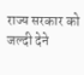राज्य सरकार को जल्दी देने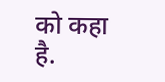को कहा है.